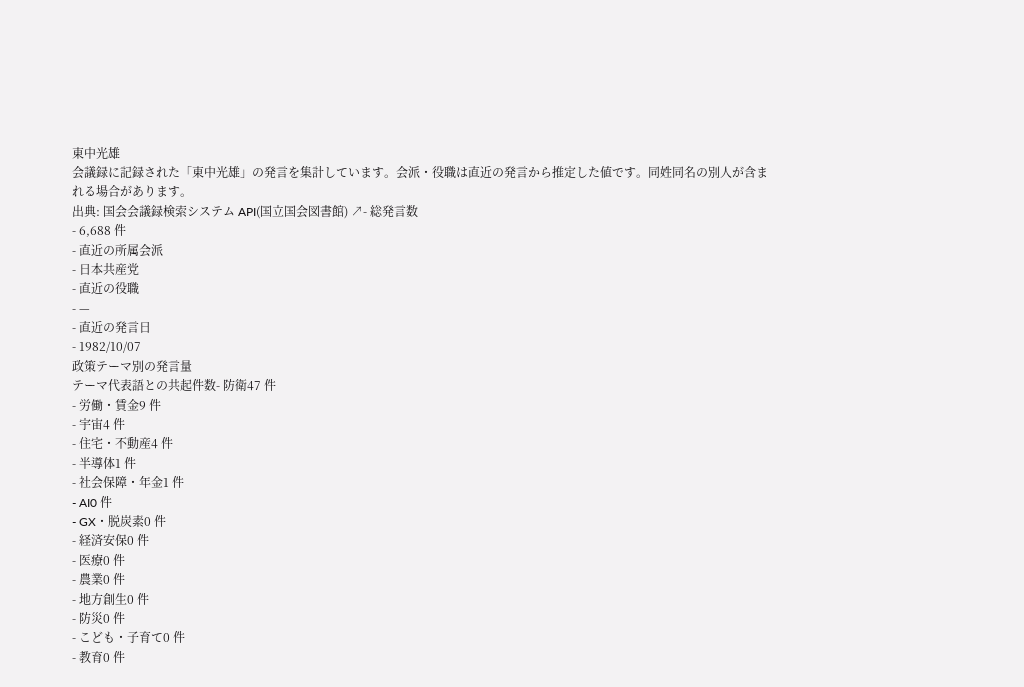東中光雄
会議録に記録された「東中光雄」の発言を集計しています。会派・役職は直近の発言から推定した値です。同姓同名の別人が含まれる場合があります。
出典: 国会会議録検索システム API(国立国会図書館) ↗- 総発言数
- 6,688 件
- 直近の所属会派
- 日本共産党
- 直近の役職
- —
- 直近の発言日
- 1982/10/07
政策テーマ別の発言量
テーマ代表語との共起件数- 防衛47 件
- 労働・賃金9 件
- 宇宙4 件
- 住宅・不動産4 件
- 半導体1 件
- 社会保障・年金1 件
- AI0 件
- GX・脱炭素0 件
- 経済安保0 件
- 医療0 件
- 農業0 件
- 地方創生0 件
- 防災0 件
- こども・子育て0 件
- 教育0 件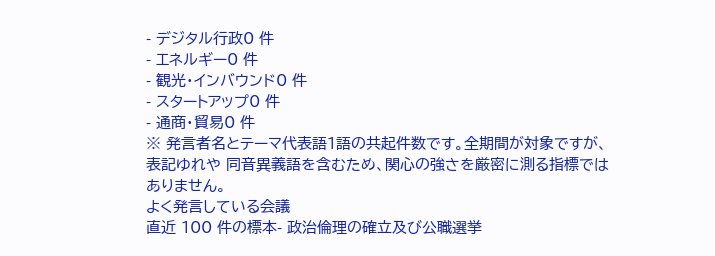- デジタル行政0 件
- エネルギー0 件
- 観光・インバウンド0 件
- スタートアップ0 件
- 通商・貿易0 件
※ 発言者名とテーマ代表語1語の共起件数です。全期間が対象ですが、表記ゆれや 同音異義語を含むため、関心の強さを厳密に測る指標ではありません。
よく発言している会議
直近 100 件の標本- 政治倫理の確立及び公職選挙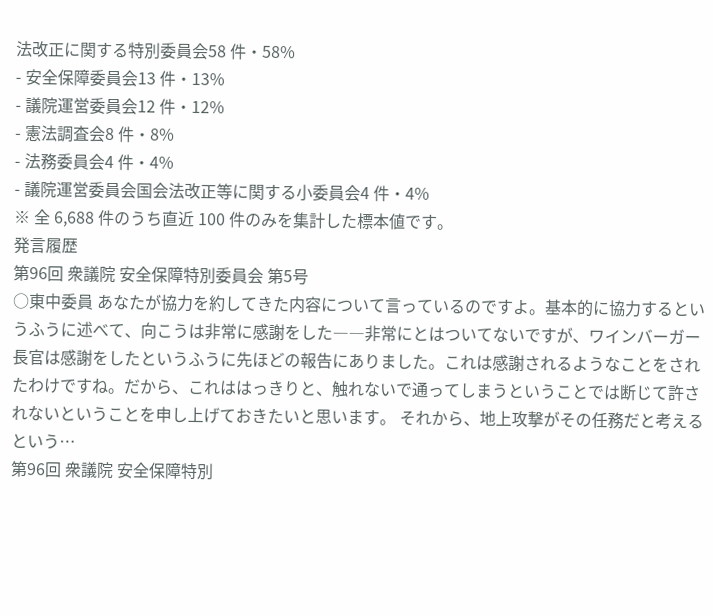法改正に関する特別委員会58 件・58%
- 安全保障委員会13 件・13%
- 議院運営委員会12 件・12%
- 憲法調査会8 件・8%
- 法務委員会4 件・4%
- 議院運営委員会国会法改正等に関する小委員会4 件・4%
※ 全 6,688 件のうち直近 100 件のみを集計した標本値です。
発言履歴
第96回 衆議院 安全保障特別委員会 第5号
○東中委員 あなたが協力を約してきた内容について言っているのですよ。基本的に協力するというふうに述べて、向こうは非常に感謝をした――非常にとはついてないですが、ワインバーガー長官は感謝をしたというふうに先ほどの報告にありました。これは感謝されるようなことをされたわけですね。だから、これははっきりと、触れないで通ってしまうということでは断じて許されないということを申し上げておきたいと思います。 それから、地上攻撃がその任務だと考えるという…
第96回 衆議院 安全保障特別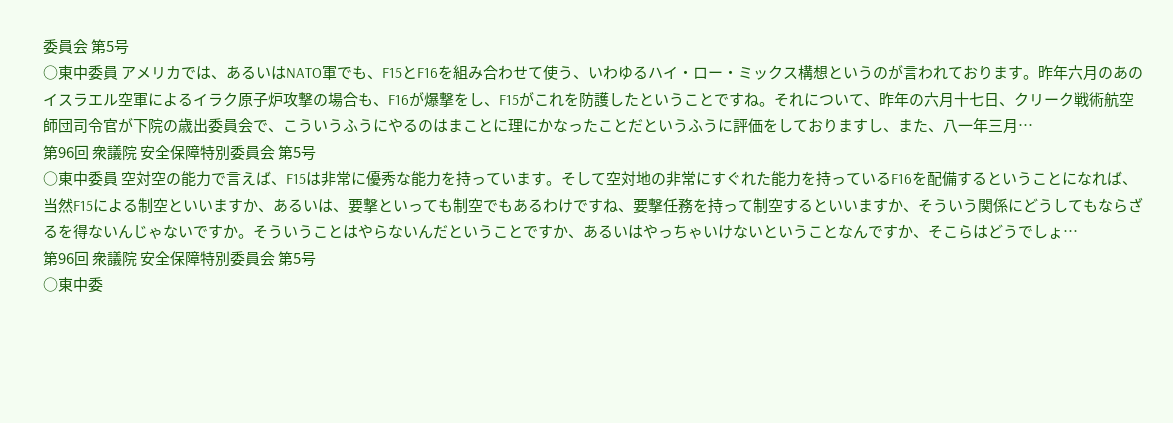委員会 第5号
○東中委員 アメリカでは、あるいはNATO軍でも、F15とF16を組み合わせて使う、いわゆるハイ・ロー・ミックス構想というのが言われております。昨年六月のあのイスラエル空軍によるイラク原子炉攻撃の場合も、F16が爆撃をし、F15がこれを防護したということですね。それについて、昨年の六月十七日、クリーク戦術航空師団司令官が下院の歳出委員会で、こういうふうにやるのはまことに理にかなったことだというふうに評価をしておりますし、また、八一年三月…
第96回 衆議院 安全保障特別委員会 第5号
○東中委員 空対空の能力で言えば、F15は非常に優秀な能力を持っています。そして空対地の非常にすぐれた能力を持っているF16を配備するということになれば、当然F15による制空といいますか、あるいは、要撃といっても制空でもあるわけですね、要撃任務を持って制空するといいますか、そういう関係にどうしてもならざるを得ないんじゃないですか。そういうことはやらないんだということですか、あるいはやっちゃいけないということなんですか、そこらはどうでしょ…
第96回 衆議院 安全保障特別委員会 第5号
○東中委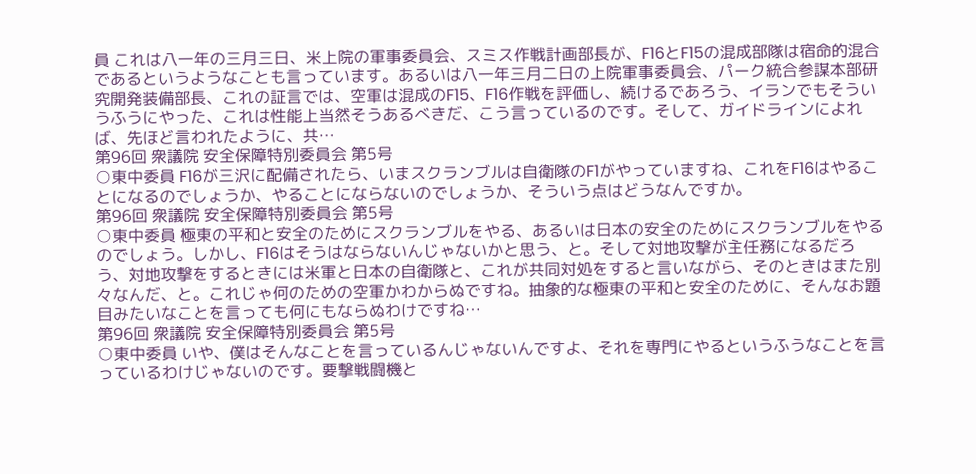員 これは八一年の三月三日、米上院の軍事委員会、スミス作戦計画部長が、F16とF15の混成部隊は宿命的混合であるというようなことも言っています。あるいは八一年三月二日の上院軍事委員会、パーク統合参謀本部研究開発装備部長、これの証言では、空軍は混成のF15、F16作戦を評価し、続けるであろう、イランでもそういうふうにやった、これは性能上当然そうあるべきだ、こう言っているのです。そして、ガイドラインによれば、先ほど言われたように、共…
第96回 衆議院 安全保障特別委員会 第5号
○東中委員 F16が三沢に配備されたら、いまスクランブルは自衛隊のF1がやっていますね、これをF16はやることになるのでしょうか、やることにならないのでしょうか、そういう点はどうなんですか。
第96回 衆議院 安全保障特別委員会 第5号
○東中委員 極東の平和と安全のためにスクランブルをやる、あるいは日本の安全のためにスクランブルをやるのでしょう。しかし、F16はそうはならないんじゃないかと思う、と。そして対地攻撃が主任務になるだろう、対地攻撃をするときには米軍と日本の自衛隊と、これが共同対処をすると言いながら、そのときはまた別々なんだ、と。これじゃ何のための空軍かわからぬですね。抽象的な極東の平和と安全のために、そんなお題目みたいなことを言っても何にもならぬわけですね…
第96回 衆議院 安全保障特別委員会 第5号
○東中委員 いや、僕はそんなことを言っているんじゃないんですよ、それを専門にやるというふうなことを言っているわけじゃないのです。要撃戦闘機と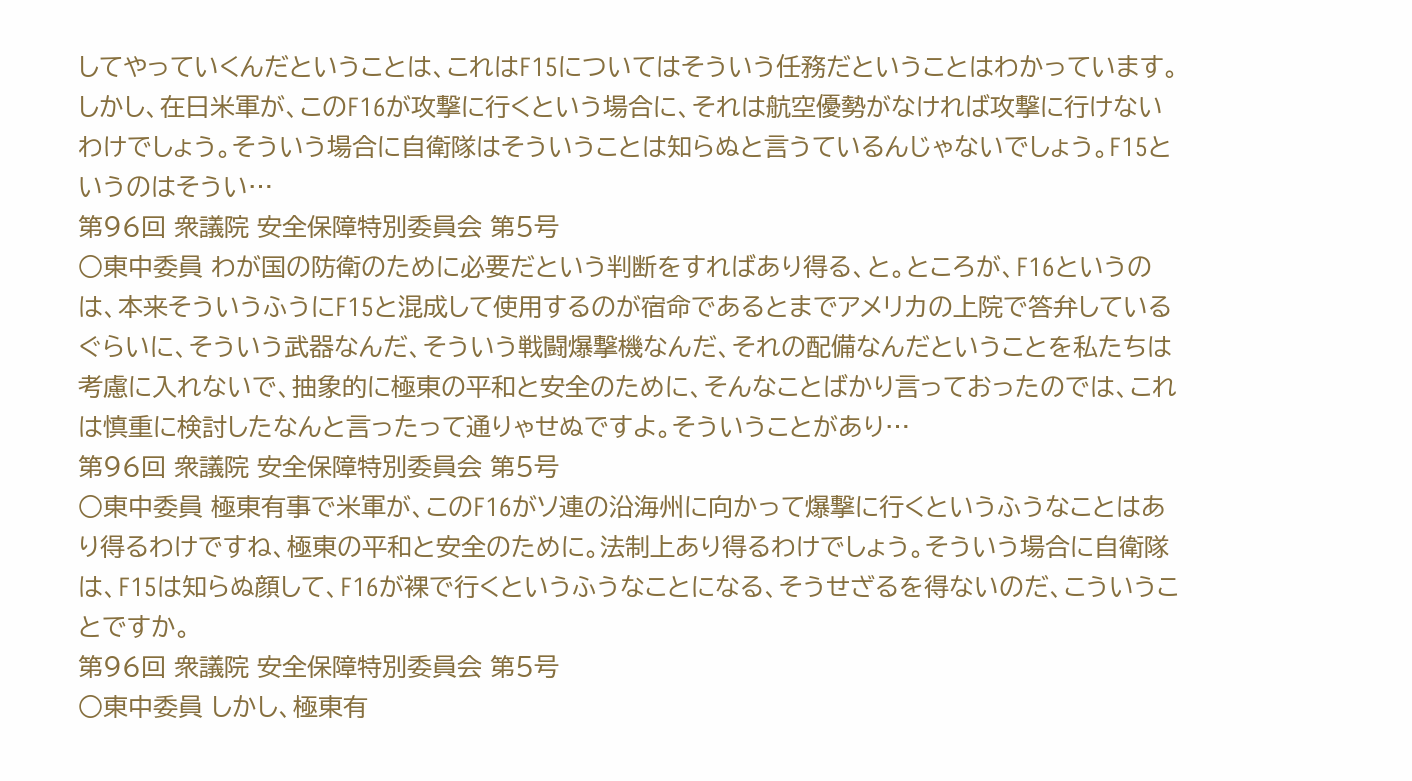してやっていくんだということは、これはF15についてはそういう任務だということはわかっています。しかし、在日米軍が、このF16が攻撃に行くという場合に、それは航空優勢がなければ攻撃に行けないわけでしょう。そういう場合に自衛隊はそういうことは知らぬと言うているんじゃないでしょう。F15というのはそうい…
第96回 衆議院 安全保障特別委員会 第5号
○東中委員 わが国の防衛のために必要だという判断をすればあり得る、と。ところが、F16というのは、本来そういうふうにF15と混成して使用するのが宿命であるとまでアメリカの上院で答弁しているぐらいに、そういう武器なんだ、そういう戦闘爆撃機なんだ、それの配備なんだということを私たちは考慮に入れないで、抽象的に極東の平和と安全のために、そんなことばかり言っておったのでは、これは慎重に検討したなんと言ったって通りゃせぬですよ。そういうことがあり…
第96回 衆議院 安全保障特別委員会 第5号
○東中委員 極東有事で米軍が、このF16がソ連の沿海州に向かって爆撃に行くというふうなことはあり得るわけですね、極東の平和と安全のために。法制上あり得るわけでしょう。そういう場合に自衛隊は、F15は知らぬ顔して、F16が裸で行くというふうなことになる、そうせざるを得ないのだ、こういうことですか。
第96回 衆議院 安全保障特別委員会 第5号
○東中委員 しかし、極東有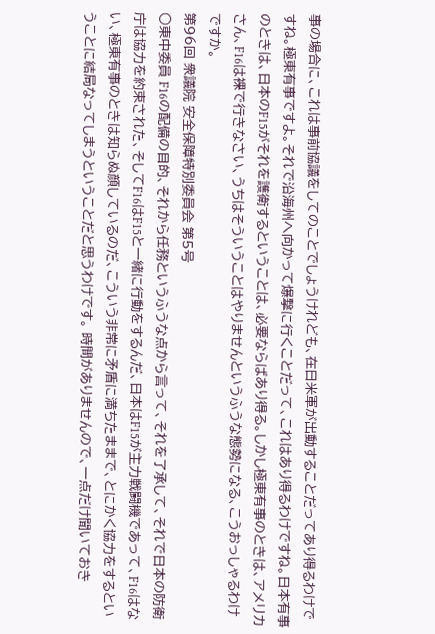事の場合に、これは事前協議をしてのことでしょうけれども、在日米軍が出動することだってあり得るわけですね。極東有事ですよ。それで沿海州へ向かって爆撃に行くことだって、これはあり得るわけですね。日本有事のときは、日本のF15がそれを護衛するということは、必要ならばあり得る。しかし極東有事のときは、アメリカさん、F16は裸で行きなさい、うちはそういうことはやりませんというふうな態勢になる、こうおっしゃるわけですか。
第96回 衆議院 安全保障特別委員会 第5号
○東中委員 F16の配備の目的、それから任務というふうな点から言って、それを了承して、それで日本の防衛庁は協力を約束された、そしてF16はF15と一緒に行動をするんだ、日本はF15が主力戦闘機であって、F16はない、極東有事のときは知らぬ顔しているのだ、こういう非常に矛盾に満ちたままで、とにかく協力をするということに結局なってしまうということだと思うわけです。 時間がありませんので、一点だけ聞いておき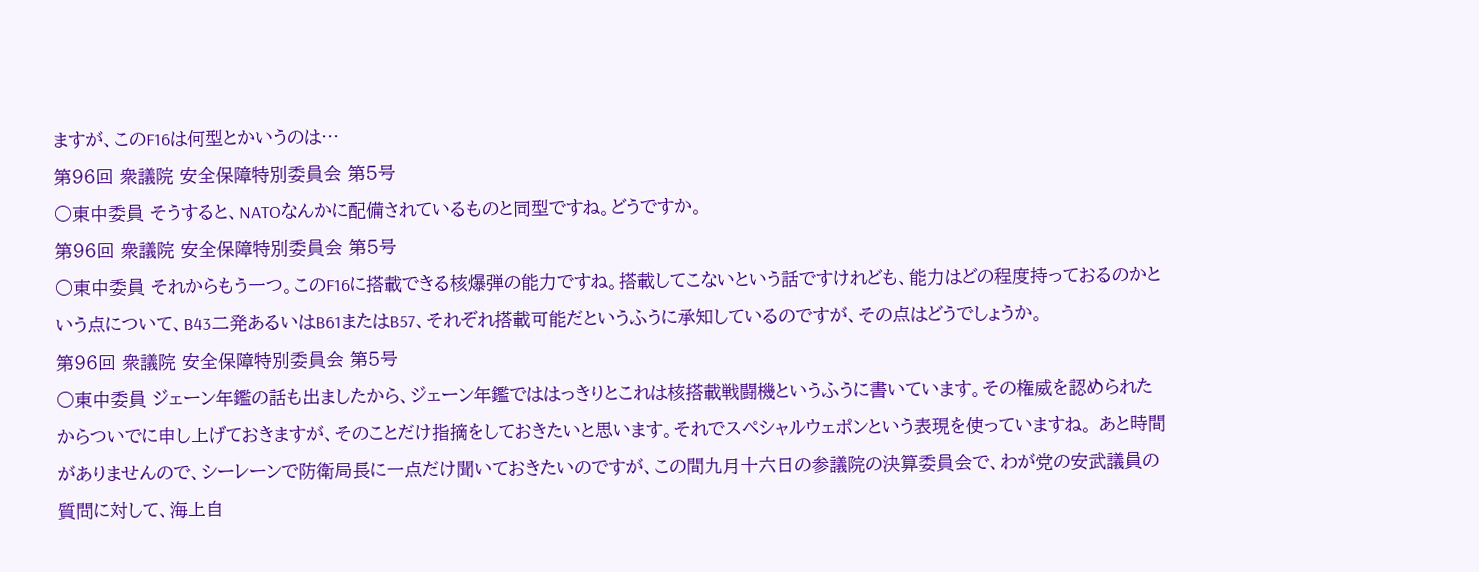ますが、このF16は何型とかいうのは…
第96回 衆議院 安全保障特別委員会 第5号
○東中委員 そうすると、NATOなんかに配備されているものと同型ですね。どうですか。
第96回 衆議院 安全保障特別委員会 第5号
○東中委員 それからもう一つ。このF16に搭載できる核爆弾の能力ですね。搭載してこないという話ですけれども、能力はどの程度持っておるのかという点について、B43二発あるいはB61またはB57、それぞれ搭載可能だというふうに承知しているのですが、その点はどうでしょうか。
第96回 衆議院 安全保障特別委員会 第5号
○東中委員 ジェーン年鑑の話も出ましたから、ジェーン年鑑でははっきりとこれは核搭載戦闘機というふうに書いています。その権威を認められたからついでに申し上げておきますが、そのことだけ指摘をしておきたいと思います。それでスペシャルウェポンという表現を使っていますね。 あと時間がありませんので、シーレーンで防衛局長に一点だけ聞いておきたいのですが、この間九月十六日の参議院の決算委員会で、わが党の安武議員の質問に対して、海上自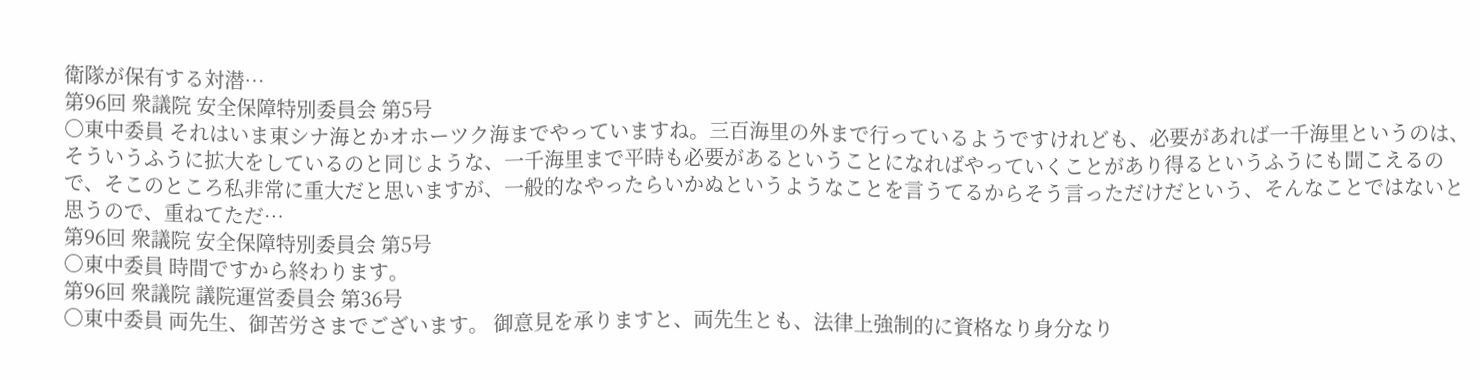衛隊が保有する対潜…
第96回 衆議院 安全保障特別委員会 第5号
○東中委員 それはいま東シナ海とかオホーツク海までやっていますね。三百海里の外まで行っているようですけれども、必要があれば一千海里というのは、そういうふうに拡大をしているのと同じような、一千海里まで平時も必要があるということになればやっていくことがあり得るというふうにも聞こえるので、そこのところ私非常に重大だと思いますが、一般的なやったらいかぬというようなことを言うてるからそう言っただけだという、そんなことではないと思うので、重ねてただ…
第96回 衆議院 安全保障特別委員会 第5号
○東中委員 時間ですから終わります。
第96回 衆議院 議院運営委員会 第36号
○東中委員 両先生、御苦労さまでございます。 御意見を承りますと、両先生とも、法律上強制的に資格なり身分なり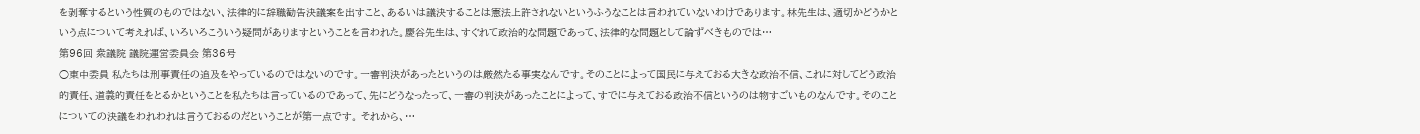を剥奪するという性質のものではない、法律的に辞職勧告決議案を出すこと、あるいは議決することは憲法上許されないというふうなことは言われていないわけであります。林先生は、適切かどうかという点について考えれば、いろいろこういう疑問がありますということを言われた。慶谷先生は、すぐれて政治的な問題であって、法律的な問題として論ずべきものでは…
第96回 衆議院 議院運営委員会 第36号
○東中委員 私たちは刑事責任の追及をやっているのではないのです。一審判決があったというのは厳然たる事実なんです。そのことによって国民に与えておる大きな政治不信、これに対してどう政治的責任、道義的責任をとるかということを私たちは言っているのであって、先にどうなったって、一審の判決があったことによって、すでに与えておる政治不信というのは物すごいものなんです。そのことについての決議をわれわれは言うておるのだということが第一点です。 それから、…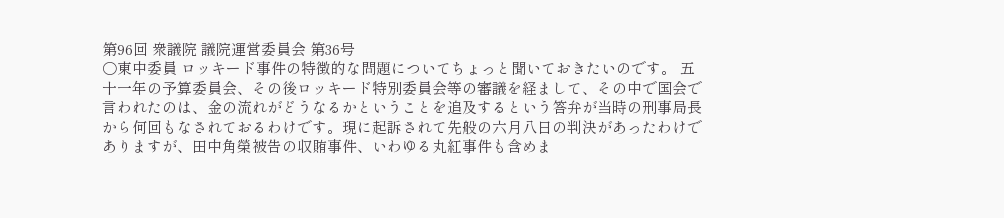第96回 衆議院 議院運営委員会 第36号
○東中委員 ロッキード事件の特徴的な問題についてちょっと聞いておきたいのです。 五十一年の予算委員会、その後ロッキード特別委員会等の審議を経まして、その中で国会で言われたのは、金の流れがどうなるかということを追及するという答弁が当時の刑事局長から何回もなされておるわけです。現に起訴されて先般の六月八日の判決があったわけでありますが、田中角榮被告の収賄事件、いわゆる丸紅事件も含めま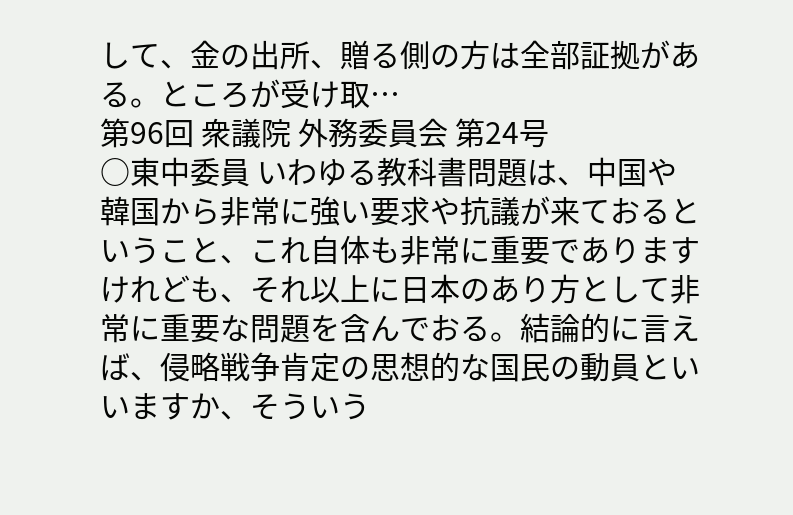して、金の出所、贈る側の方は全部証拠がある。ところが受け取…
第96回 衆議院 外務委員会 第24号
○東中委員 いわゆる教科書問題は、中国や韓国から非常に強い要求や抗議が来ておるということ、これ自体も非常に重要でありますけれども、それ以上に日本のあり方として非常に重要な問題を含んでおる。結論的に言えば、侵略戦争肯定の思想的な国民の動員といいますか、そういう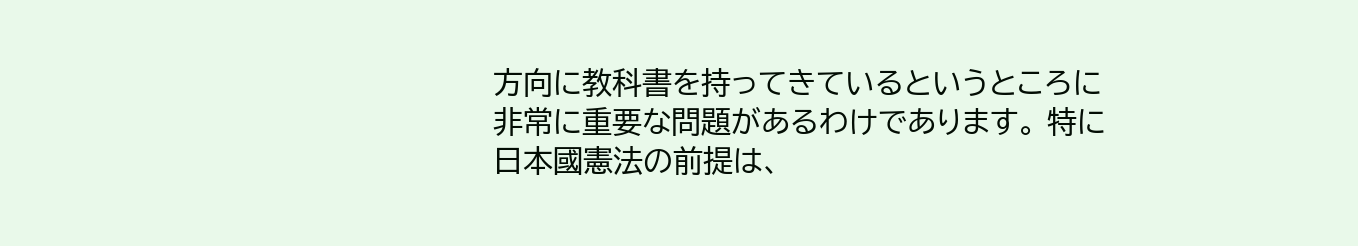方向に教科書を持ってきているというところに非常に重要な問題があるわけであります。 特に日本國憲法の前提は、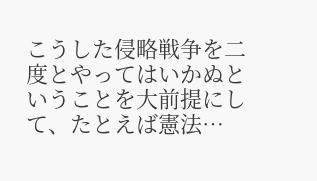こうした侵略戦争を二度とやってはいかぬということを大前提にして、たとえば憲法…